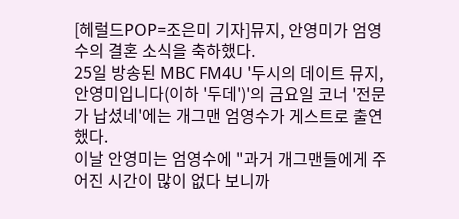[헤럴드POP=조은미 기자]뮤지, 안영미가 엄영수의 결혼 소식을 축하했다.
25일 방송된 MBC FM4U '두시의 데이트 뮤지, 안영미입니다(이하 '두데')'의 금요일 코너 '전문가 납셨네'에는 개그맨 엄영수가 게스트로 출연했다.
이날 안영미는 엄영수에 "과거 개그맨들에게 주어진 시간이 많이 없다 보니까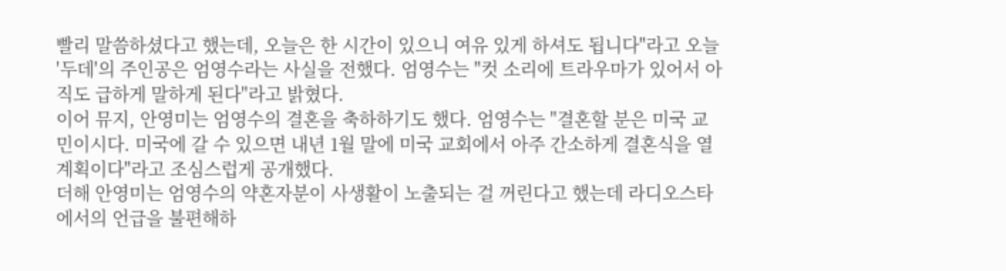빨리 말씀하셨다고 했는데, 오늘은 한 시간이 있으니 여유 있게 하셔도 됩니다"라고 오늘 '두데'의 주인공은 엄영수라는 사실을 전했다. 엄영수는 "컷 소리에 트라우마가 있어서 아직도 급하게 말하게 된다"라고 밝혔다.
이어 뮤지, 안영미는 엄영수의 결혼을 축하하기도 했다. 엄영수는 "결혼할 분은 미국 교민이시다. 미국에 갈 수 있으면 내년 1월 말에 미국 교회에서 아주 간소하게 결혼식을 열 계획이다"라고 조심스럽게 공개했다.
더해 안영미는 엄영수의 약혼자분이 사생활이 노출되는 걸 꺼린다고 했는데 라디오스타에서의 언급을 불편해하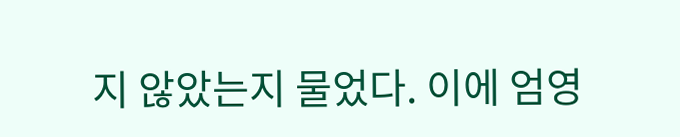지 않았는지 물었다. 이에 엄영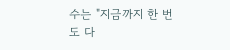수는 "지금까지 한 번도 다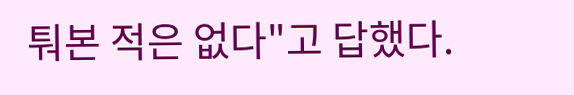퉈본 적은 없다"고 답했다.